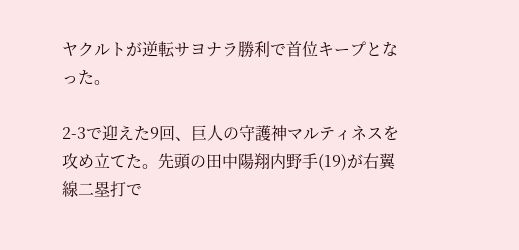ヤクルトが逆転サヨナラ勝利で首位キープとなった。

2-3で迎えた9回、巨人の守護神マルティネスを攻め立てた。先頭の田中陽翔内野手(19)が右翼線二塁打で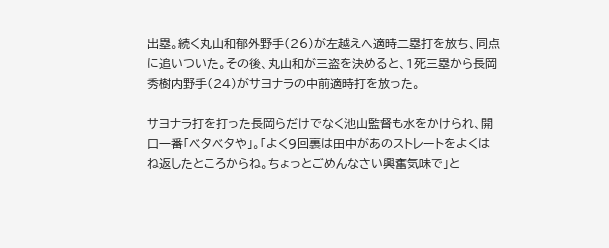出塁。続く丸山和郁外野手(26)が左越えへ適時二塁打を放ち、同点に追いついた。その後、丸山和が三盗を決めると、1死三塁から長岡秀樹内野手(24)がサヨナラの中前適時打を放った。

サヨナラ打を打った長岡らだけでなく池山監督も水をかけられ、開口一番「ベタベタや」。「よく9回裏は田中があのストレートをよくはね返したところからね。ちょっとごめんなさい興奮気味で」と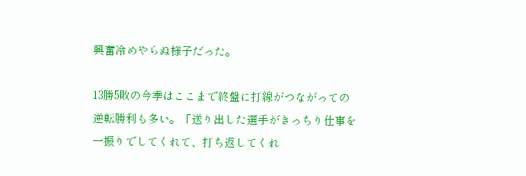興奮冷めやらぬ様子だった。

13勝5敗の今季はここまで終盤に打線がつながっての逆転勝利も多い。「送り出した選手がきっちり仕事を一振りでしてくれて、打ち返してくれ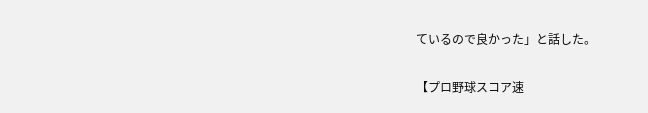ているので良かった」と話した。

【プロ野球スコア速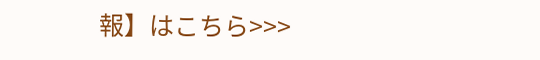報】はこちら>>>